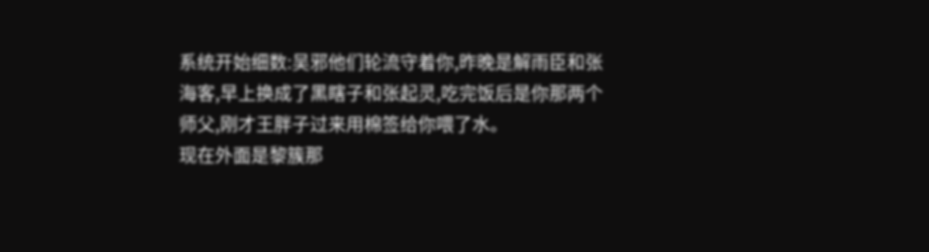系统开始细数:吴邪他们轮流守着你,昨晚是解雨臣和张海客,早上换成了黑瞎子和张起灵,吃完饭后是你那两个师父,刚才王胖子过来用棉签给你喂了水。
现在外面是黎簇那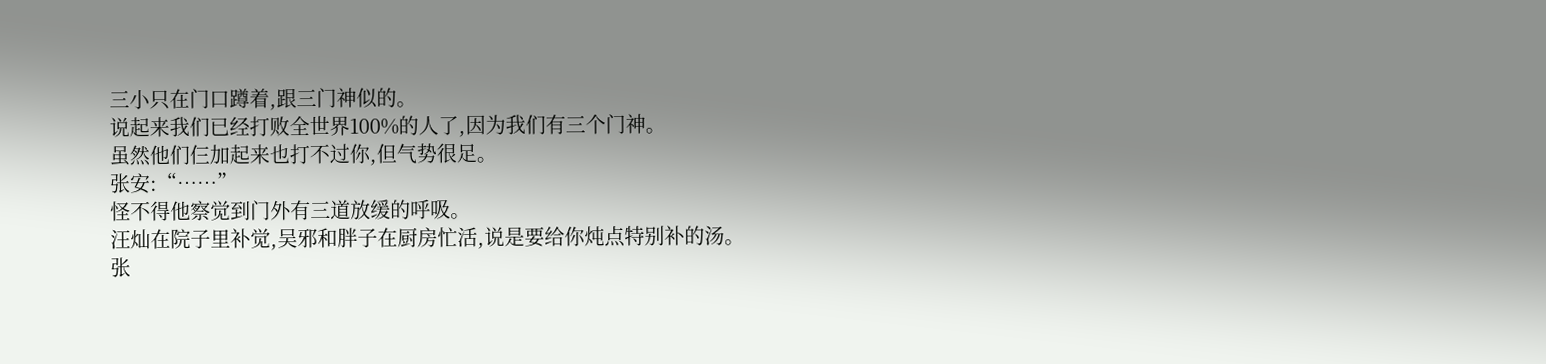三小只在门口蹲着,跟三门神似的。
说起来我们已经打败全世界100%的人了,因为我们有三个门神。
虽然他们仨加起来也打不过你,但气势很足。
张安:“……”
怪不得他察觉到门外有三道放缓的呼吸。
汪灿在院子里补觉,吴邪和胖子在厨房忙活,说是要给你炖点特别补的汤。
张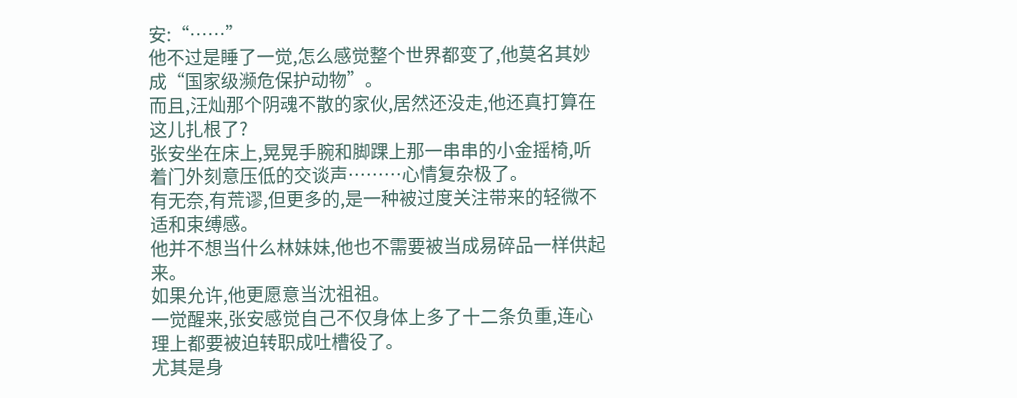安:“……”
他不过是睡了一觉,怎么感觉整个世界都变了,他莫名其妙成“国家级濒危保护动物”。
而且,汪灿那个阴魂不散的家伙,居然还没走,他还真打算在这儿扎根了?
张安坐在床上,晃晃手腕和脚踝上那一串串的小金摇椅,听着门外刻意压低的交谈声………心情复杂极了。
有无奈,有荒谬,但更多的,是一种被过度关注带来的轻微不适和束缚感。
他并不想当什么林妹妹,他也不需要被当成易碎品一样供起来。
如果允许,他更愿意当沈祖祖。
一觉醒来,张安感觉自己不仅身体上多了十二条负重,连心理上都要被迫转职成吐槽役了。
尤其是身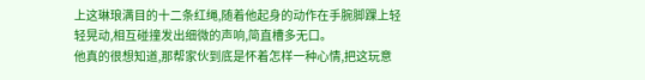上这琳琅满目的十二条红绳,随着他起身的动作在手腕脚踝上轻轻晃动,相互碰撞发出细微的声响,简直槽多无口。
他真的很想知道,那帮家伙到底是怀着怎样一种心情,把这玩意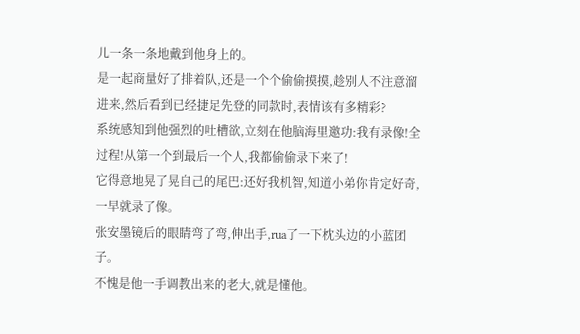儿一条一条地戴到他身上的。
是一起商量好了排着队,还是一个个偷偷摸摸,趁别人不注意溜进来,然后看到已经捷足先登的同款时,表情该有多精彩?
系统感知到他强烈的吐槽欲,立刻在他脑海里邀功:我有录像!全过程!从第一个到最后一个人,我都偷偷录下来了!
它得意地晃了晃自己的尾巴:还好我机智,知道小弟你肯定好奇,一早就录了像。
张安墨镜后的眼睛弯了弯,伸出手,rua了一下枕头边的小蓝团子。
不愧是他一手调教出来的老大,就是懂他。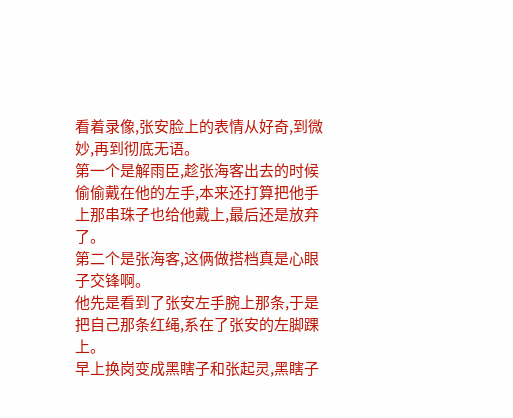看着录像,张安脸上的表情从好奇,到微妙,再到彻底无语。
第一个是解雨臣,趁张海客出去的时候偷偷戴在他的左手,本来还打算把他手上那串珠子也给他戴上,最后还是放弃了。
第二个是张海客,这俩做搭档真是心眼子交锋啊。
他先是看到了张安左手腕上那条,于是把自己那条红绳,系在了张安的左脚踝上。
早上换岗变成黑瞎子和张起灵,黑瞎子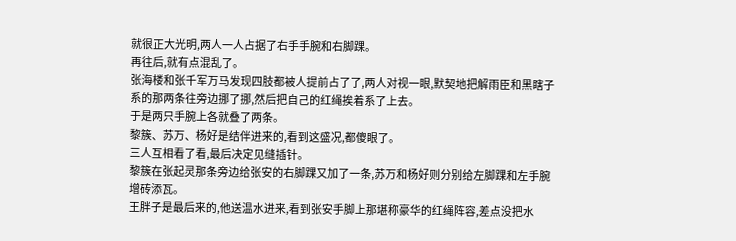就很正大光明,两人一人占据了右手手腕和右脚踝。
再往后,就有点混乱了。
张海楼和张千军万马发现四肢都被人提前占了了,两人对视一眼,默契地把解雨臣和黑瞎子系的那两条往旁边挪了挪,然后把自己的红绳挨着系了上去。
于是两只手腕上各就叠了两条。
黎簇、苏万、杨好是结伴进来的,看到这盛况,都傻眼了。
三人互相看了看,最后决定见缝插针。
黎簇在张起灵那条旁边给张安的右脚踝又加了一条,苏万和杨好则分别给左脚踝和左手腕增砖添瓦。
王胖子是最后来的,他送温水进来,看到张安手脚上那堪称豪华的红绳阵容,差点没把水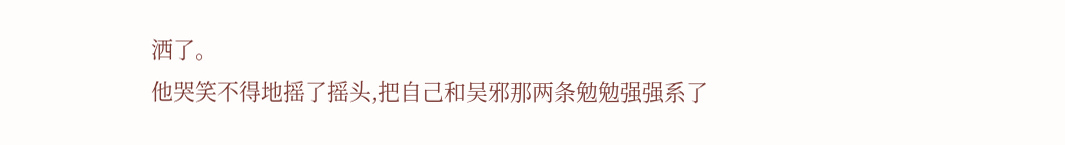洒了。
他哭笑不得地摇了摇头,把自己和吴邪那两条勉勉强强系了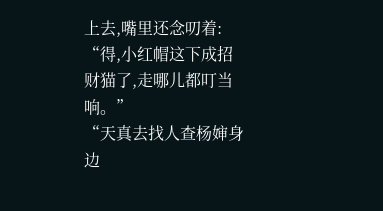上去,嘴里还念叨着:
“得,小红帽这下成招财猫了,走哪儿都叮当响。”
“天真去找人查杨婶身边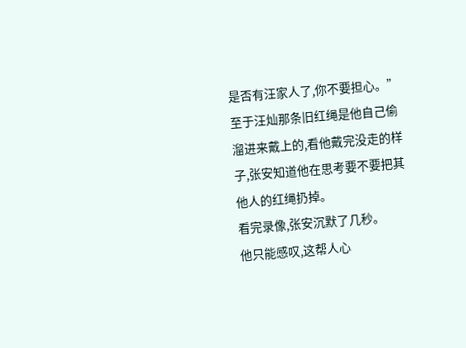是否有汪家人了,你不要担心。”
至于汪灿那条旧红绳是他自己偷溜进来戴上的,看他戴完没走的样子,张安知道他在思考要不要把其他人的红绳扔掉。
看完录像,张安沉默了几秒。
他只能感叹,这帮人心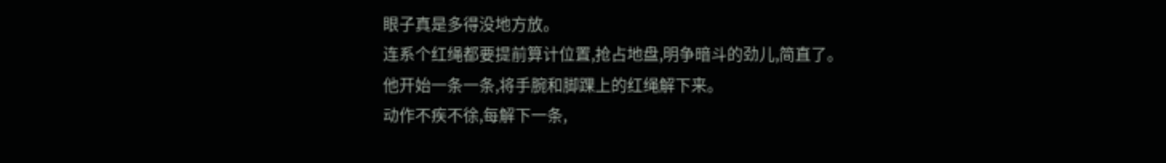眼子真是多得没地方放。
连系个红绳都要提前算计位置,抢占地盘,明争暗斗的劲儿,简直了。
他开始一条一条,将手腕和脚踝上的红绳解下来。
动作不疾不徐,每解下一条,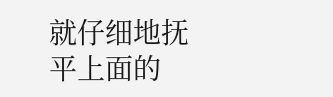就仔细地抚平上面的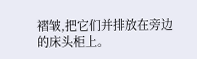褶皱,把它们并排放在旁边的床头柜上。